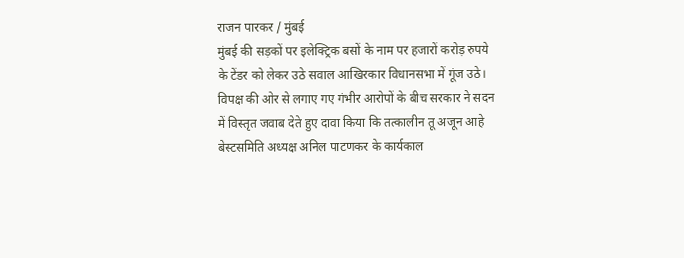राजन पारकर / मुंबई
मुंबई की सड़कों पर इलेक्ट्रिक बसों के नाम पर हजारों करोड़ रुपये के टेंडर को लेकर उठे सवाल आखिरकार विधानसभा में गूंज उठे। विपक्ष की ओर से लगाए गए गंभीर आरोपों के बीच सरकार ने सदन में विस्तृत जवाब देते हुए दावा किया कि तत्कालीन तू अजून आहे बेस्टसमिति अध्यक्ष अनिल पाटणकर के कार्यकाल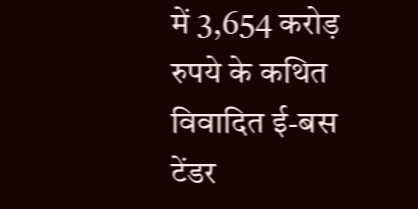में 3,654 करोड़ रुपये के कथित विवादित ई-बस टेंडर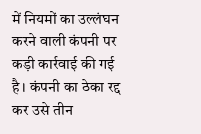में नियमों का उल्लंघन करने वाली कंपनी पर कड़ी कार्रवाई की गई है। कंपनी का ठेका रद्द कर उसे तीन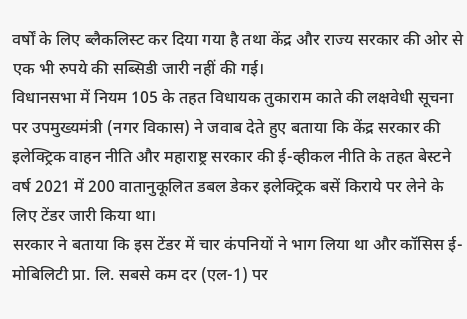वर्षों के लिए ब्लैकलिस्ट कर दिया गया है तथा केंद्र और राज्य सरकार की ओर से एक भी रुपये की सब्सिडी जारी नहीं की गई।
विधानसभा में नियम 105 के तहत विधायक तुकाराम काते की लक्षवेधी सूचना पर उपमुख्यमंत्री (नगर विकास) ने जवाब देते हुए बताया कि केंद्र सरकार की इलेक्ट्रिक वाहन नीति और महाराष्ट्र सरकार की ई-व्हीकल नीति के तहत बेस्टने वर्ष 2021 में 200 वातानुकूलित डबल डेकर इलेक्ट्रिक बसें किराये पर लेने के लिए टेंडर जारी किया था।
सरकार ने बताया कि इस टेंडर में चार कंपनियों ने भाग लिया था और कॉसिस ई-मोबिलिटी प्रा. लि. सबसे कम दर (एल-1) पर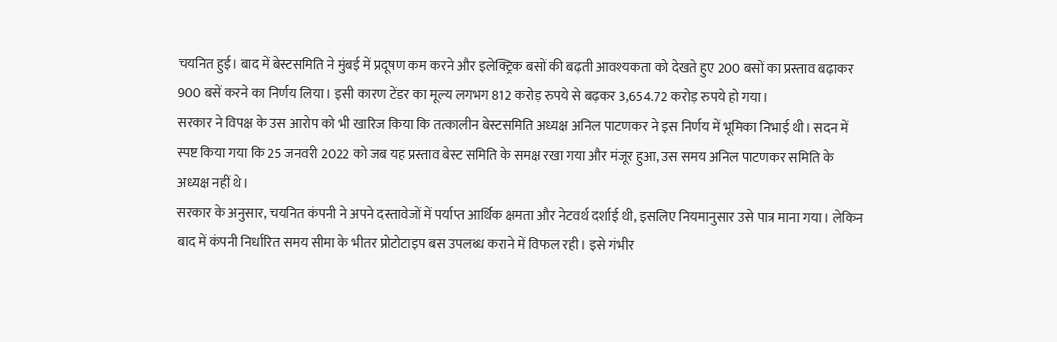चयनित हुई। बाद में बेस्टसमिति ने मुंबई में प्रदूषण कम करने और इलेक्ट्रिक बसों की बढ़ती आवश्यकता को देखते हुए 200 बसों का प्रस्ताव बढ़ाकर 900 बसें करने का निर्णय लिया। इसी कारण टेंडर का मूल्य लगभग 812 करोड़ रुपये से बढ़कर 3,654.72 करोड़ रुपये हो गया।
सरकार ने विपक्ष के उस आरोप को भी खारिज किया कि तत्कालीन बेस्टसमिति अध्यक्ष अनिल पाटणकर ने इस निर्णय में भूमिका निभाई थी। सदन में स्पष्ट किया गया कि 25 जनवरी 2022 को जब यह प्रस्ताव बेस्ट समिति के समक्ष रखा गया और मंजूर हुआ, उस समय अनिल पाटणकर समिति के अध्यक्ष नहीं थे।
सरकार के अनुसार, चयनित कंपनी ने अपने दस्तावेजों में पर्याप्त आर्थिक क्षमता और नेटवर्थ दर्शाई थी, इसलिए नियमानुसार उसे पात्र माना गया। लेकिन बाद में कंपनी निर्धारित समय सीमा के भीतर प्रोटोटाइप बस उपलब्ध कराने में विफल रही। इसे गंभीर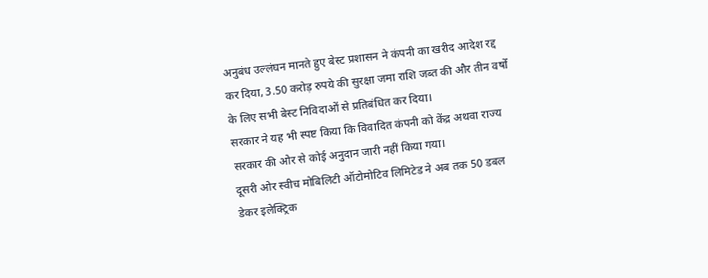अनुबंध उल्लंघन मानते हुए बेस्ट प्रशासन ने कंपनी का खरीद आदेश रद्द कर दिया, 3.50 करोड़ रुपये की सुरक्षा जमा राशि जब्त की और तीन वर्षों के लिए सभी बेस्ट निविदाओं से प्रतिबंधित कर दिया।
सरकार ने यह भी स्पष्ट किया कि विवादित कंपनी को केंद्र अथवा राज्य सरकार की ओर से कोई अनुदान जारी नहीं किया गया।
दूसरी ओर स्वीच मोबिलिटी ऑटोमोटिव लिमिटेड ने अब तक 50 डबल डेकर इलेक्ट्रिक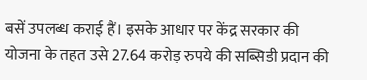बसें उपलब्ध कराई हैं। इसके आधार पर केंद्र सरकार की योजना के तहत उसे 27.64 करोड़ रुपये की सब्सिडी प्रदान की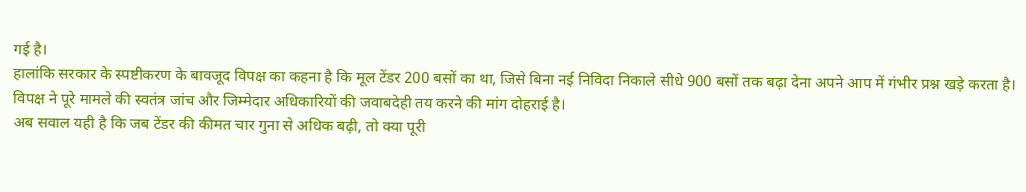गई है।
हालांकि सरकार के स्पष्टीकरण के बावजूद विपक्ष का कहना है कि मूल टेंडर 200 बसों का था, जिसे बिना नई निविदा निकाले सीधे 900 बसों तक बढ़ा देना अपने आप में गंभीर प्रश्न खड़े करता है। विपक्ष ने पूरे मामले की स्वतंत्र जांच और जिम्मेदार अधिकारियों की जवाबदेही तय करने की मांग दोहराई है।
अब सवाल यही है कि जब टेंडर की कीमत चार गुना से अधिक बढ़ी, तो क्या पूरी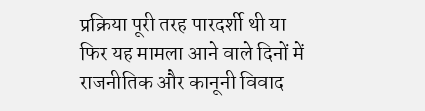प्रक्रिया पूरी तरह पारदर्शी थी या फिर यह मामला आने वाले दिनों में राजनीतिक और कानूनी विवाद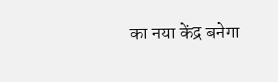का नया केंद्र बनेगा